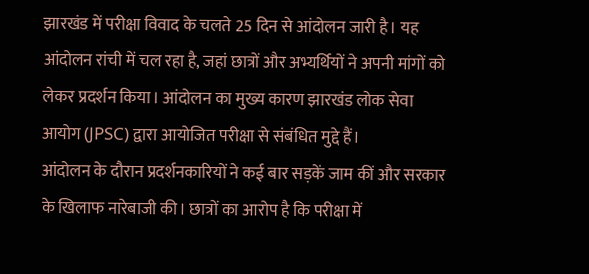झारखंड में परीक्षा विवाद के चलते 25 दिन से आंदोलन जारी है। यह आंदोलन रांची में चल रहा है, जहां छात्रों और अभ्यर्थियों ने अपनी मांगों को लेकर प्रदर्शन किया। आंदोलन का मुख्य कारण झारखंड लोक सेवा आयोग (JPSC) द्वारा आयोजित परीक्षा से संबंधित मुद्दे हैं।
आंदोलन के दौरान प्रदर्शनकारियों ने कई बार सड़कें जाम कीं और सरकार के खिलाफ नारेबाजी की। छात्रों का आरोप है कि परीक्षा में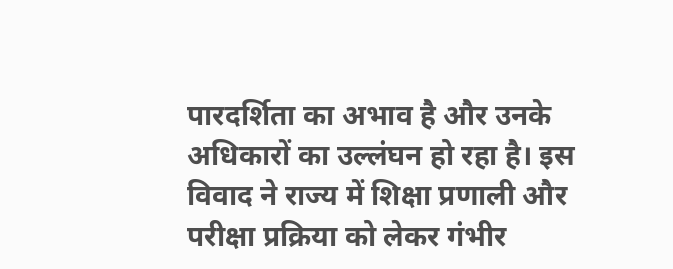पारदर्शिता का अभाव है और उनके अधिकारों का उल्लंघन हो रहा है। इस विवाद ने राज्य में शिक्षा प्रणाली और परीक्षा प्रक्रिया को लेकर गंभीर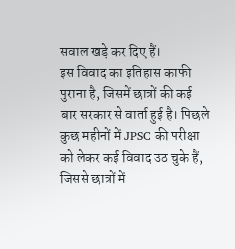सवाल खड़े कर दिए हैं।
इस विवाद का इतिहास काफी पुराना है, जिसमें छात्रों की कई बार सरकार से वार्ता हुई है। पिछले कुछ महीनों में JPSC की परीक्षा को लेकर कई विवाद उठ चुके हैं, जिससे छात्रों में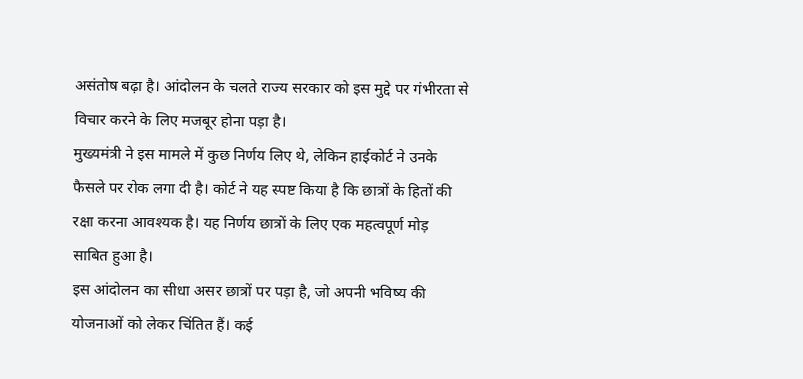असंतोष बढ़ा है। आंदोलन के चलते राज्य सरकार को इस मुद्दे पर गंभीरता से विचार करने के लिए मजबूर होना पड़ा है।
मुख्यमंत्री ने इस मामले में कुछ निर्णय लिए थे, लेकिन हाईकोर्ट ने उनके फैसले पर रोक लगा दी है। कोर्ट ने यह स्पष्ट किया है कि छात्रों के हितों की रक्षा करना आवश्यक है। यह निर्णय छात्रों के लिए एक महत्वपूर्ण मोड़ साबित हुआ है।
इस आंदोलन का सीधा असर छात्रों पर पड़ा है, जो अपनी भविष्य की योजनाओं को लेकर चिंतित हैं। कई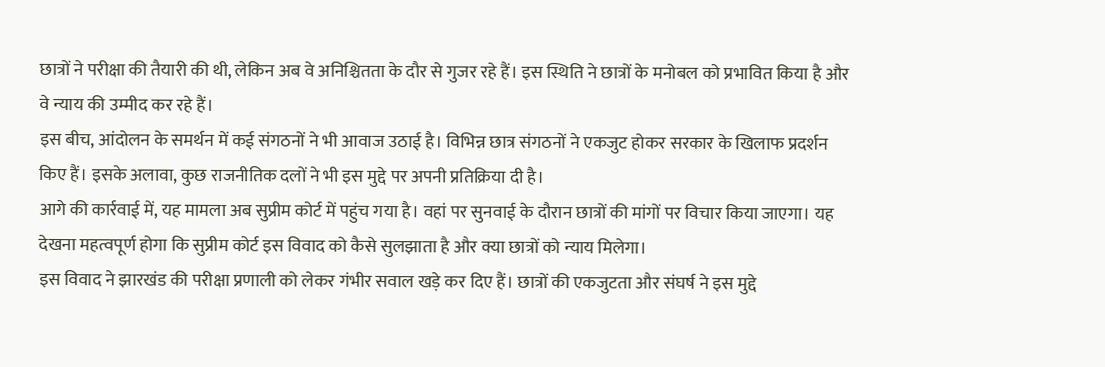छात्रों ने परीक्षा की तैयारी की थी, लेकिन अब वे अनिश्चितता के दौर से गुजर रहे हैं। इस स्थिति ने छात्रों के मनोबल को प्रभावित किया है और वे न्याय की उम्मीद कर रहे हैं।
इस बीच, आंदोलन के समर्थन में कई संगठनों ने भी आवाज उठाई है। विभिन्न छात्र संगठनों ने एकजुट होकर सरकार के खिलाफ प्रदर्शन किए हैं। इसके अलावा, कुछ राजनीतिक दलों ने भी इस मुद्दे पर अपनी प्रतिक्रिया दी है।
आगे की कार्रवाई में, यह मामला अब सुप्रीम कोर्ट में पहुंच गया है। वहां पर सुनवाई के दौरान छात्रों की मांगों पर विचार किया जाएगा। यह देखना महत्वपूर्ण होगा कि सुप्रीम कोर्ट इस विवाद को कैसे सुलझाता है और क्या छात्रों को न्याय मिलेगा।
इस विवाद ने झारखंड की परीक्षा प्रणाली को लेकर गंभीर सवाल खड़े कर दिए हैं। छात्रों की एकजुटता और संघर्ष ने इस मुद्दे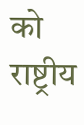को राष्ट्रीय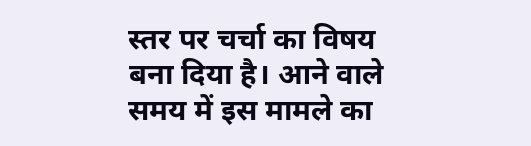स्तर पर चर्चा का विषय बना दिया है। आने वाले समय में इस मामले का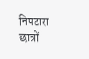निपटारा छात्रों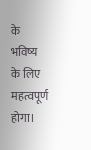के भविष्य के लिए महत्वपूर्ण होगा।